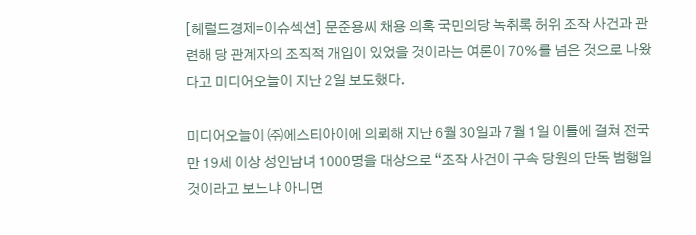[헤럴드경제=이슈섹션] 문준용씨 채용 의혹 국민의당 녹취록 허위 조작 사건과 관련해 당 관계자의 조직적 개입이 있었을 것이라는 여론이 70%를 넘은 것으로 나왔다고 미디어오늘이 지난 2일 보도했다.

미디어오늘이 ㈜에스티아이에 의뢰해 지난 6월 30일과 7월 1일 이틀에 걸쳐 전국 만 19세 이상 성인남녀 1000명을 대상으로 “조작 사건이 구속 당원의 단독 범행일 것이라고 보느냐 아니면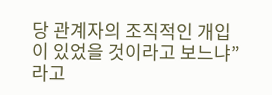당 관계자의 조직적인 개입이 있었을 것이라고 보느냐”라고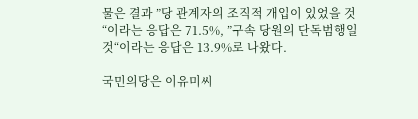물은 결과 ”당 관계자의 조직적 개입이 있었을 것“이라는 응답은 71.5%, ”구속 당원의 단독범행일 것“이라는 응답은 13.9%로 나왔다.

국민의당은 이유미씨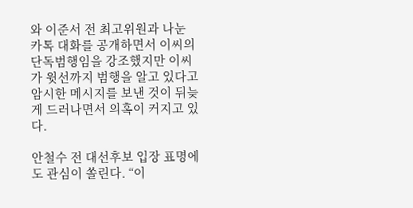와 이준서 전 최고위원과 나눈 카톡 대화를 공개하면서 이씨의 단독범행임을 강조했지만 이씨가 윗선까지 범행을 알고 있다고 암시한 메시지를 보낸 것이 뒤늦게 드러나면서 의혹이 커지고 있다.

안철수 전 대선후보 입장 표명에도 관심이 쏠린다. “이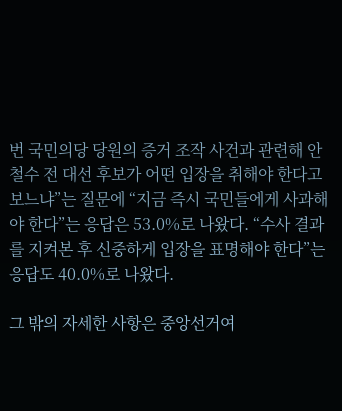번 국민의당 당원의 증거 조작 사건과 관련해 안철수 전 대선 후보가 어떤 입장을 취해야 한다고 보느냐”는 질문에 “지금 즉시 국민들에게 사과해야 한다”는 응답은 53.0%로 나왔다. “수사 결과를 지켜본 후 신중하게 입장을 표명해야 한다”는 응답도 40.0%로 나왔다.

그 밖의 자세한 사항은 중앙선거여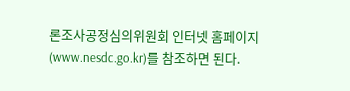론조사공정심의위원회 인터넷 홈페이지(www.nesdc.go.kr)를 참조하면 된다.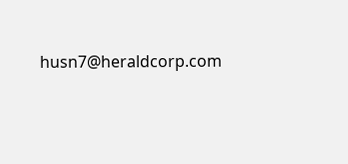husn7@heraldcorp.com